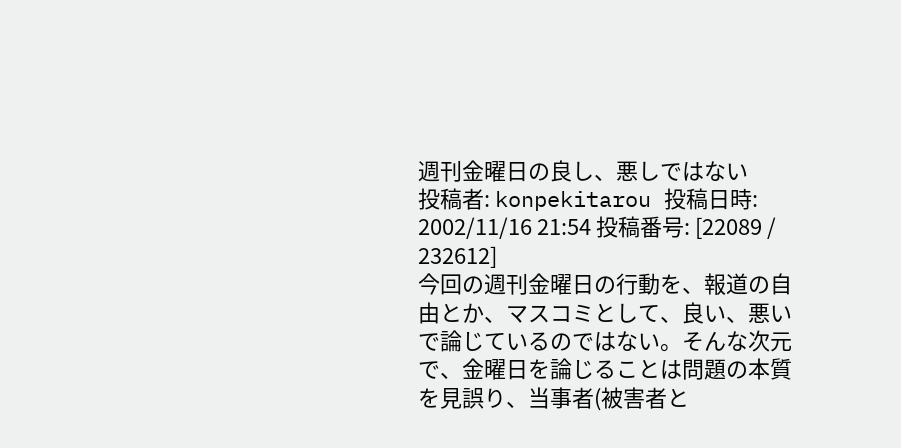週刊金曜日の良し、悪しではない
投稿者: konpekitarou 投稿日時: 2002/11/16 21:54 投稿番号: [22089 / 232612]
今回の週刊金曜日の行動を、報道の自由とか、マスコミとして、良い、悪いで論じているのではない。そんな次元で、金曜日を論じることは問題の本質を見誤り、当事者(被害者と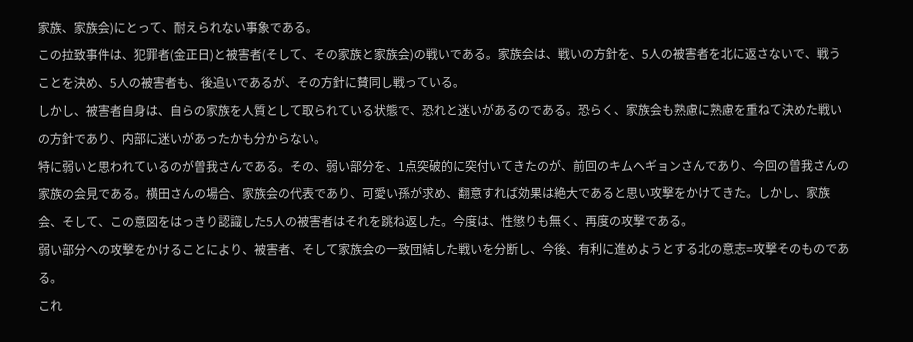家族、家族会)にとって、耐えられない事象である。
この拉致事件は、犯罪者(金正日)と被害者(そして、その家族と家族会)の戦いである。家族会は、戦いの方針を、5人の被害者を北に返さないで、戦うことを決め、5人の被害者も、後追いであるが、その方針に賛同し戦っている。
しかし、被害者自身は、自らの家族を人質として取られている状態で、恐れと迷いがあるのである。恐らく、家族会も熟慮に熟慮を重ねて決めた戦いの方針であり、内部に迷いがあったかも分からない。
特に弱いと思われているのが曽我さんである。その、弱い部分を、1点突破的に突付いてきたのが、前回のキムヘギョンさんであり、今回の曽我さんの家族の会見である。横田さんの場合、家族会の代表であり、可愛い孫が求め、翻意すれば効果は絶大であると思い攻撃をかけてきた。しかし、家族会、そして、この意図をはっきり認識した5人の被害者はそれを跳ね返した。今度は、性懲りも無く、再度の攻撃である。
弱い部分への攻撃をかけることにより、被害者、そして家族会の一致団結した戦いを分断し、今後、有利に進めようとする北の意志=攻撃そのものである。
これ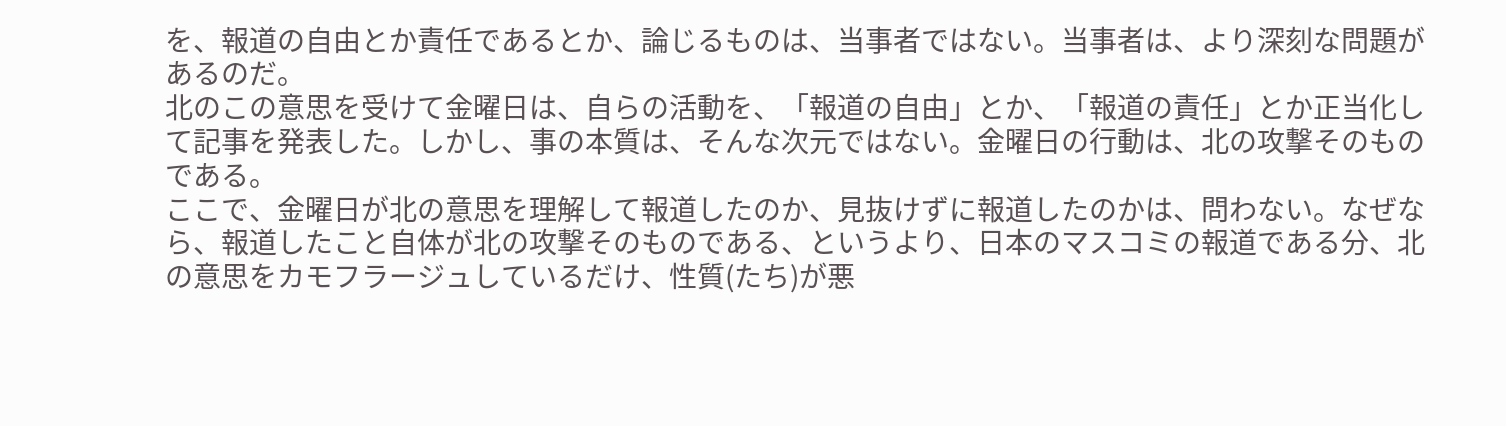を、報道の自由とか責任であるとか、論じるものは、当事者ではない。当事者は、より深刻な問題があるのだ。
北のこの意思を受けて金曜日は、自らの活動を、「報道の自由」とか、「報道の責任」とか正当化して記事を発表した。しかし、事の本質は、そんな次元ではない。金曜日の行動は、北の攻撃そのものである。
ここで、金曜日が北の意思を理解して報道したのか、見抜けずに報道したのかは、問わない。なぜなら、報道したこと自体が北の攻撃そのものである、というより、日本のマスコミの報道である分、北の意思をカモフラージュしているだけ、性質(たち)が悪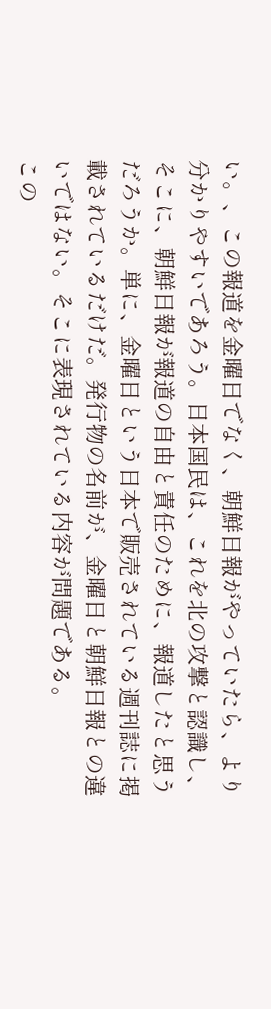い。、この報道を金曜日でなく、朝鮮日報がやっていたら、より分かりやすいであろう。日本国民は、これを北の攻撃と認識し、そこに、朝鮮日報が報道の自由と責任のために、報道したと思うだろうか。単に、金曜日という日本で販売されている週刊誌に掲載されているだけだ。発行物の名前が、金曜日と朝鮮日報との違いではない。そこに表現されている内容が問題である。
この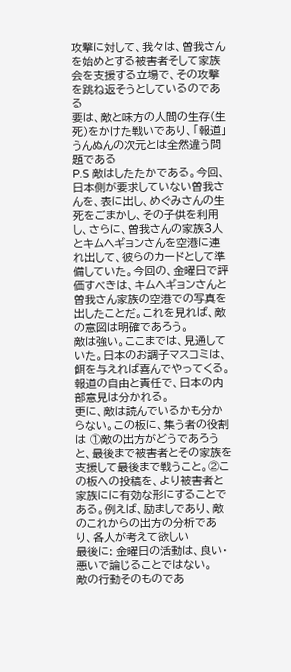攻撃に対して、我々は、曽我さんを始めとする被害者そして家族会を支援する立場で、その攻撃を跳ね返そうとしているのである
要は、敵と味方の人間の生存(生死)をかけた戦いであり、「報道」うんぬんの次元とは全然違う問題である
P.S 敵はしたたかである。今回、日本側が要求していない曽我さんを、表に出し、めぐみさんの生死をごまかし、その子供を利用し、さらに、曽我さんの家族3人とキムヘギョンさんを空港に連れ出して、彼らのカードとして準備していた。今回の、金曜日で評価すべきは、キムヘギョンさんと曽我さん家族の空港での写真を出したことだ。これを見れば、敵の意図は明確であろう。
敵は強い。ここまでは、見通していた。日本のお調子マスコミは、餌を与えれば喜んでやってくる。報道の自由と責任で、日本の内部意見は分かれる。
更に、敵は読んでいるかも分からない。この板に、集う者の役割は ①敵の出方がどうであろうと、最後まで被害者とその家族を支援して最後まで戦うこと。②この板への投稿を、より被害者と家族にに有効な形にすることである。例えば、励ましであり、敵のこれからの出方の分析であり、各人が考えて欲しい
最後に: 金曜日の活動は、良い・悪いで論じることではない。
敵の行動そのものであ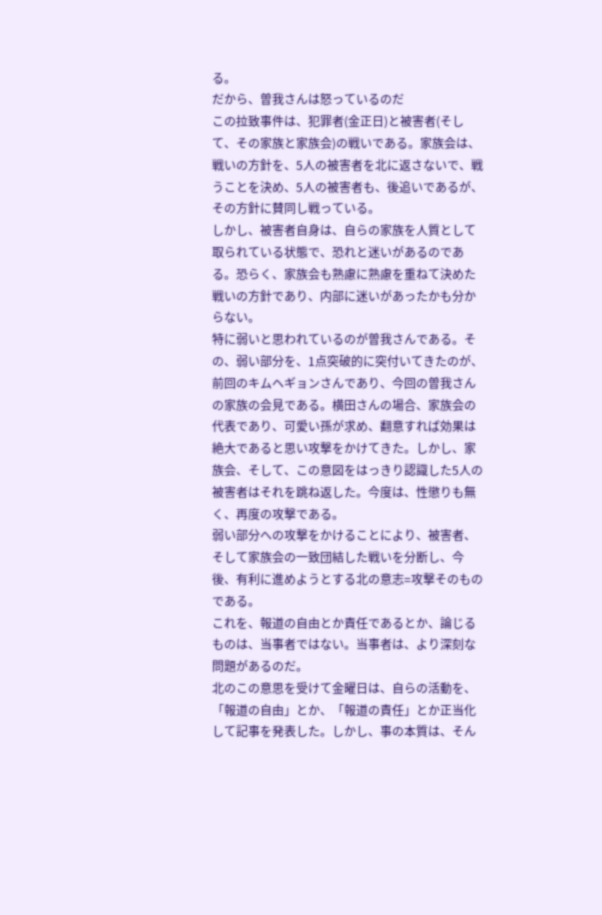る。
だから、曽我さんは怒っているのだ
この拉致事件は、犯罪者(金正日)と被害者(そして、その家族と家族会)の戦いである。家族会は、戦いの方針を、5人の被害者を北に返さないで、戦うことを決め、5人の被害者も、後追いであるが、その方針に賛同し戦っている。
しかし、被害者自身は、自らの家族を人質として取られている状態で、恐れと迷いがあるのである。恐らく、家族会も熟慮に熟慮を重ねて決めた戦いの方針であり、内部に迷いがあったかも分からない。
特に弱いと思われているのが曽我さんである。その、弱い部分を、1点突破的に突付いてきたのが、前回のキムヘギョンさんであり、今回の曽我さんの家族の会見である。横田さんの場合、家族会の代表であり、可愛い孫が求め、翻意すれば効果は絶大であると思い攻撃をかけてきた。しかし、家族会、そして、この意図をはっきり認識した5人の被害者はそれを跳ね返した。今度は、性懲りも無く、再度の攻撃である。
弱い部分への攻撃をかけることにより、被害者、そして家族会の一致団結した戦いを分断し、今後、有利に進めようとする北の意志=攻撃そのものである。
これを、報道の自由とか責任であるとか、論じるものは、当事者ではない。当事者は、より深刻な問題があるのだ。
北のこの意思を受けて金曜日は、自らの活動を、「報道の自由」とか、「報道の責任」とか正当化して記事を発表した。しかし、事の本質は、そん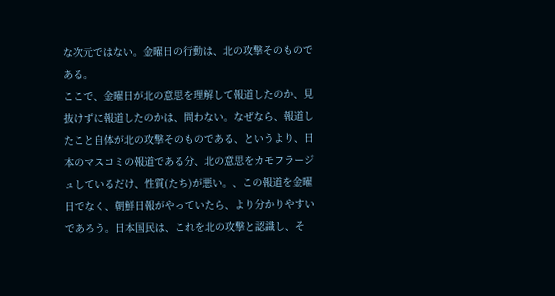な次元ではない。金曜日の行動は、北の攻撃そのものである。
ここで、金曜日が北の意思を理解して報道したのか、見抜けずに報道したのかは、問わない。なぜなら、報道したこと自体が北の攻撃そのものである、というより、日本のマスコミの報道である分、北の意思をカモフラージュしているだけ、性質(たち)が悪い。、この報道を金曜日でなく、朝鮮日報がやっていたら、より分かりやすいであろう。日本国民は、これを北の攻撃と認識し、そ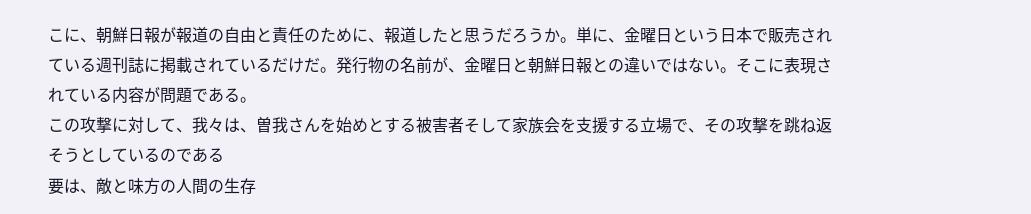こに、朝鮮日報が報道の自由と責任のために、報道したと思うだろうか。単に、金曜日という日本で販売されている週刊誌に掲載されているだけだ。発行物の名前が、金曜日と朝鮮日報との違いではない。そこに表現されている内容が問題である。
この攻撃に対して、我々は、曽我さんを始めとする被害者そして家族会を支援する立場で、その攻撃を跳ね返そうとしているのである
要は、敵と味方の人間の生存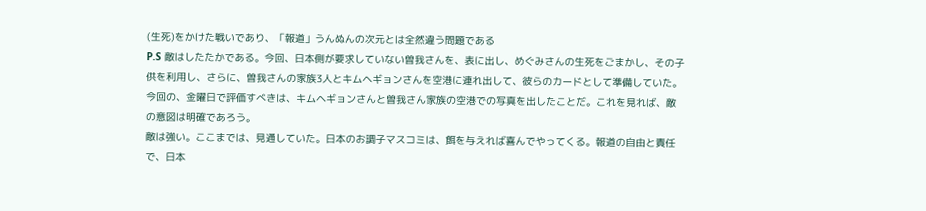(生死)をかけた戦いであり、「報道」うんぬんの次元とは全然違う問題である
P.S 敵はしたたかである。今回、日本側が要求していない曽我さんを、表に出し、めぐみさんの生死をごまかし、その子供を利用し、さらに、曽我さんの家族3人とキムヘギョンさんを空港に連れ出して、彼らのカードとして準備していた。今回の、金曜日で評価すべきは、キムヘギョンさんと曽我さん家族の空港での写真を出したことだ。これを見れば、敵の意図は明確であろう。
敵は強い。ここまでは、見通していた。日本のお調子マスコミは、餌を与えれば喜んでやってくる。報道の自由と責任で、日本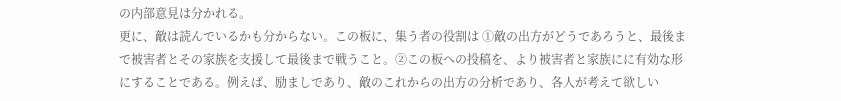の内部意見は分かれる。
更に、敵は読んでいるかも分からない。この板に、集う者の役割は ①敵の出方がどうであろうと、最後まで被害者とその家族を支援して最後まで戦うこと。②この板への投稿を、より被害者と家族にに有効な形にすることである。例えば、励ましであり、敵のこれからの出方の分析であり、各人が考えて欲しい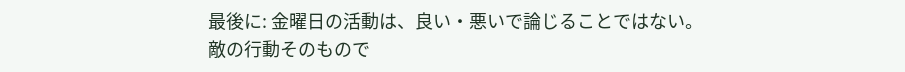最後に: 金曜日の活動は、良い・悪いで論じることではない。
敵の行動そのもので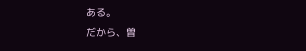ある。
だから、曽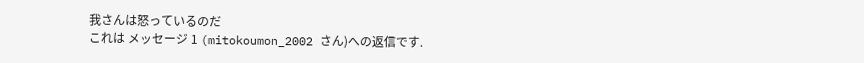我さんは怒っているのだ
これは メッセージ 1 (mitokoumon_2002 さん)への返信です.